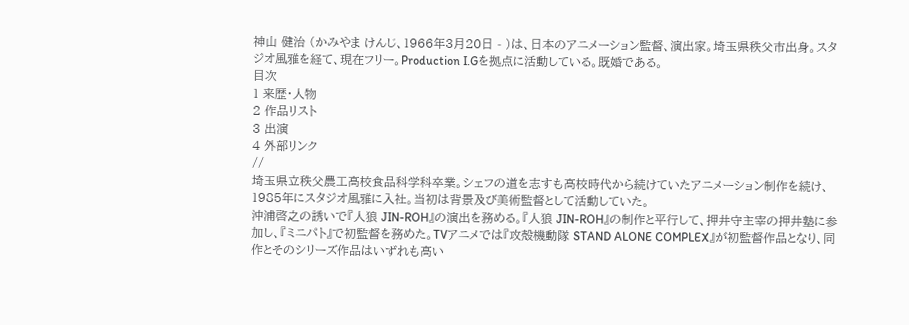神山 健治 (かみやま けんじ、1966年3月20日 - )は、日本のアニメーション監督、演出家。埼玉県秩父市出身。スタジオ風雅を経て、現在フリー。Production I.Gを拠点に活動している。既婚である。
目次
1 来歴・人物
2 作品リスト
3 出演
4 外部リンク
//
埼玉県立秩父農工高校食品科学科卒業。シェフの道を志すも高校時代から続けていたアニメーション制作を続け、1985年にスタジオ風雅に入社。当初は背景及び美術監督として活動していた。
沖浦啓之の誘いで『人狼 JIN-ROH』の演出を務める。『人狼 JIN-ROH』の制作と平行して、押井守主宰の押井塾に参加し、『ミニパト』で初監督を務めた。TVアニメでは『攻殻機動隊 STAND ALONE COMPLEX』が初監督作品となり、同作とそのシリーズ作品はいずれも高い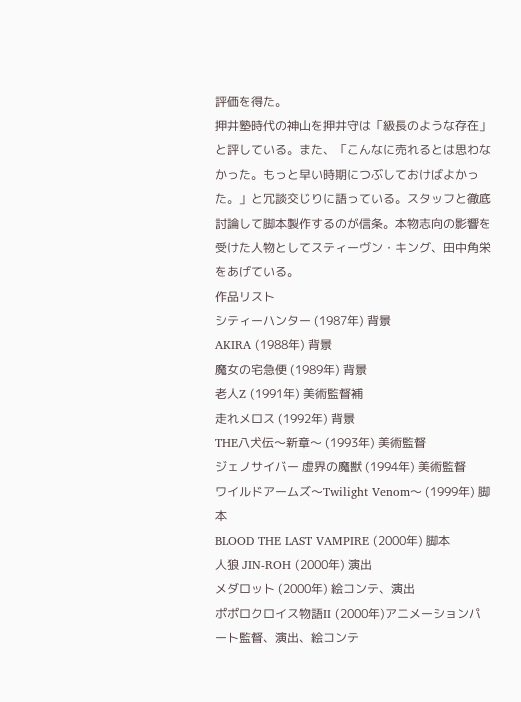評価を得た。
押井塾時代の神山を押井守は「級長のような存在」と評している。また、「こんなに売れるとは思わなかった。もっと早い時期につぶしておけばよかった。」と冗談交じりに語っている。スタッフと徹底討論して脚本製作するのが信条。本物志向の影響を受けた人物としてスティーヴン・キング、田中角栄をあげている。
作品リスト
シティーハンター (1987年) 背景
AKIRA (1988年) 背景
魔女の宅急便 (1989年) 背景
老人Z (1991年) 美術監督補
走れメロス (1992年) 背景
THE八犬伝〜新章〜 (1993年) 美術監督
ジェノサイバー 虚界の魔獣 (1994年) 美術監督
ワイルドアームズ〜Twilight Venom〜 (1999年) 脚本
BLOOD THE LAST VAMPIRE (2000年) 脚本
人狼 JIN-ROH (2000年) 演出
メダロット (2000年) 絵コンテ、演出
ポポロクロイス物語II (2000年)アニメーションパート監督、演出、絵コンテ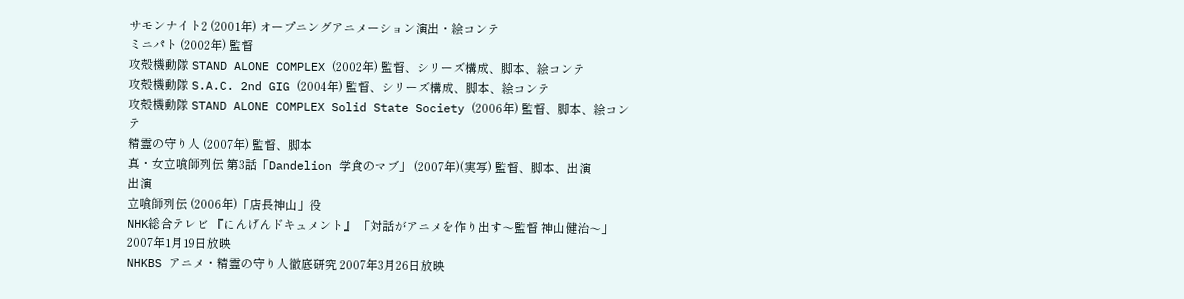サモンナイト2 (2001年) オープニングアニメーション演出・絵コンテ
ミニパト (2002年) 監督
攻殻機動隊 STAND ALONE COMPLEX (2002年) 監督、シリーズ構成、脚本、絵コンテ
攻殻機動隊 S.A.C. 2nd GIG (2004年) 監督、シリーズ構成、脚本、絵コンテ
攻殻機動隊 STAND ALONE COMPLEX Solid State Society (2006年) 監督、脚本、絵コンテ
精霊の守り人 (2007年) 監督、脚本
真・女立喰師列伝 第3話「Dandelion 学食のマブ」 (2007年)(実写) 監督、脚本、出演
出演
立喰師列伝 (2006年)「店長神山」役
NHK総合テレビ 『にんげんドキュメント』 「対話がアニメを作り出す〜監督 神山健治〜」 2007年1月19日放映
NHKBS アニメ・精霊の守り人徹底研究 2007年3月26日放映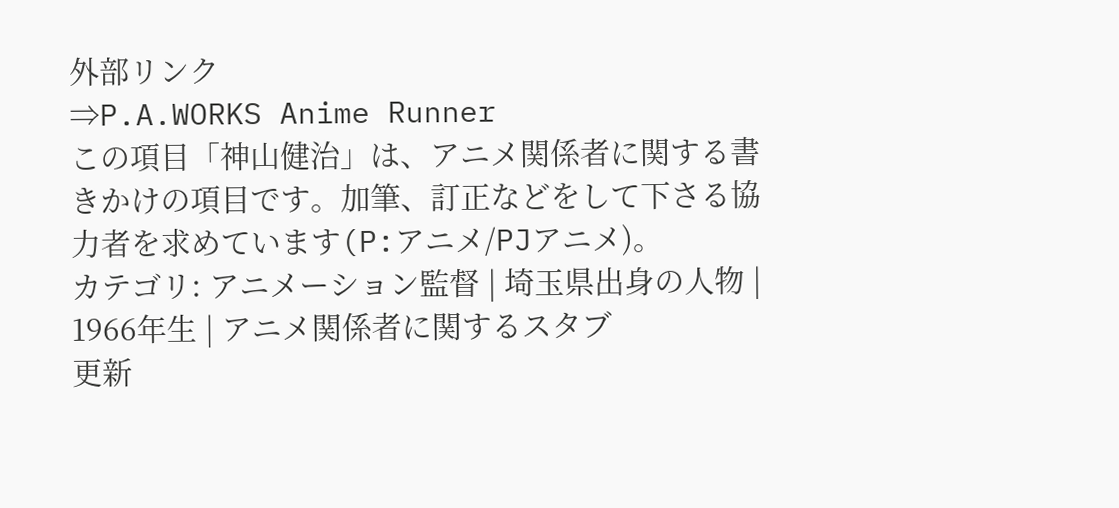外部リンク
⇒P.A.WORKS Anime Runner
この項目「神山健治」は、アニメ関係者に関する書きかけの項目です。加筆、訂正などをして下さる協力者を求めています(P:アニメ/PJアニメ)。
カテゴリ: アニメーション監督 | 埼玉県出身の人物 | 1966年生 | アニメ関係者に関するスタブ
更新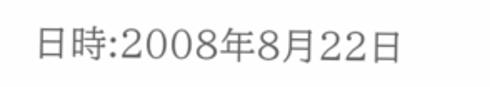日時:2008年8月22日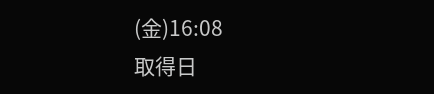(金)16:08
取得日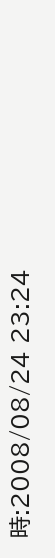時:2008/08/24 23:24